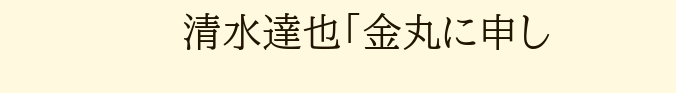清水達也「金丸に申し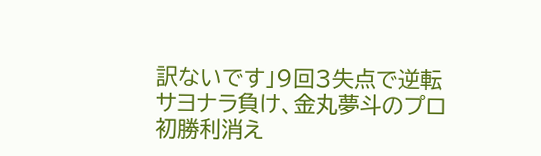訳ないです」9回3失点で逆転サヨナラ負け、金丸夢斗のプロ初勝利消え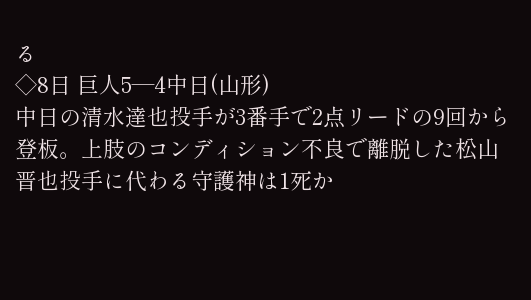る
◇8日 巨人5―4中日(山形)
中日の清水達也投手が3番手で2点リードの9回から登板。上肢のコンディション不良で離脱した松山晋也投手に代わる守護神は1死か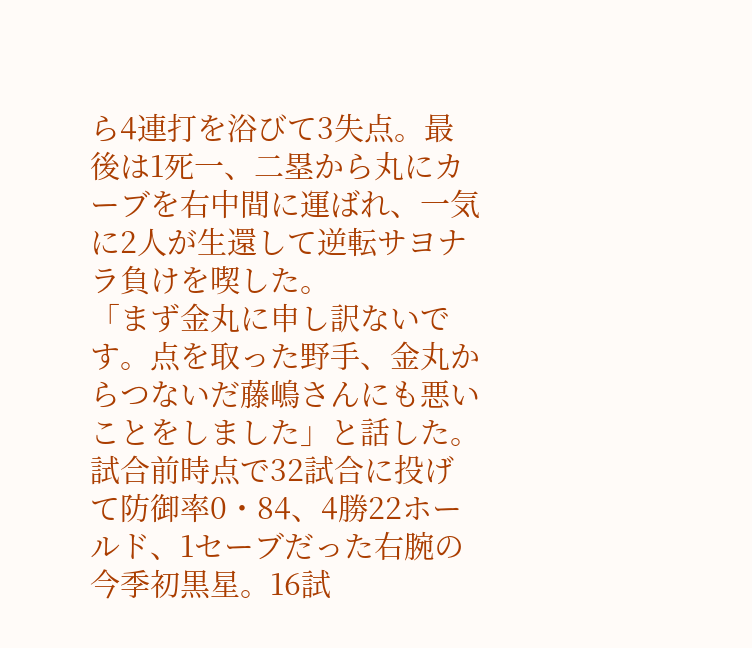ら4連打を浴びて3失点。最後は1死一、二塁から丸にカーブを右中間に運ばれ、一気に2人が生還して逆転サヨナラ負けを喫した。
「まず金丸に申し訳ないです。点を取った野手、金丸からつないだ藤嶋さんにも悪いことをしました」と話した。
試合前時点で32試合に投げて防御率0・84、4勝22ホールド、1セーブだった右腕の今季初黒星。16試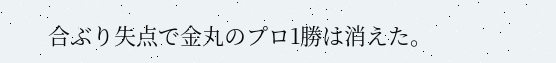合ぶり失点で金丸のプロ1勝は消えた。